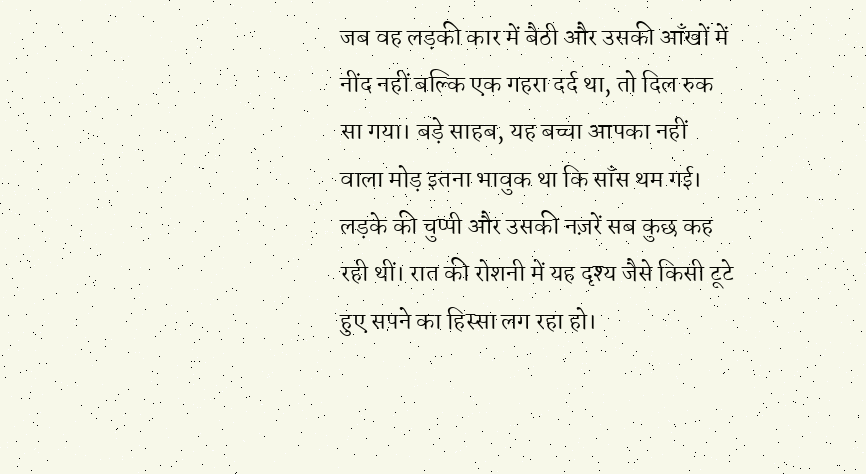जब वह लड़की कार में बैठी और उसकी आँखों में नींद नहीं बल्कि एक गहरा दर्द था, तो दिल रुक सा गया। बड़े साहब, यह बच्चा आपका नहीं वाला मोड़ इतना भावुक था कि साँस थम गई। लड़के की चुप्पी और उसकी नज़रें सब कुछ कह रही थीं। रात की रोशनी में यह दृश्य जैसे किसी टूटे हुए सपने का हिस्सा लग रहा हो।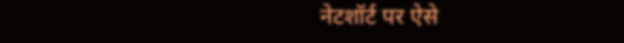नेटशॉर्ट पर ऐसे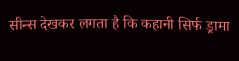सीन्स देखकर लगता है कि कहानी सिर्फ ड्रामा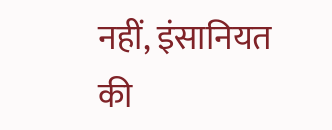नहीं, इंसानियत की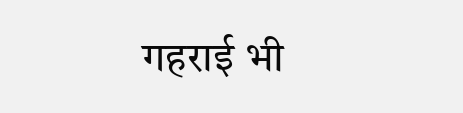गहराई भी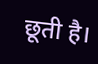छूती है।